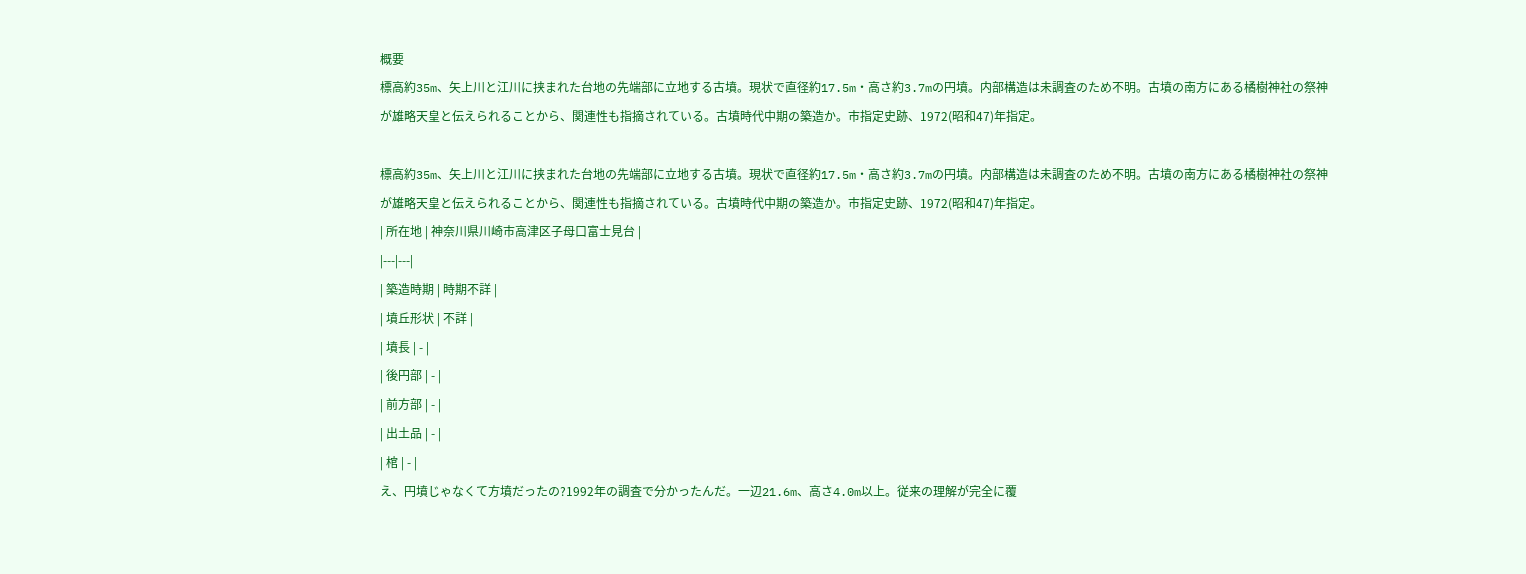概要
標高約35m、矢上川と江川に挟まれた台地の先端部に立地する古墳。現状で直径約17.5m・高さ約3.7mの円墳。内部構造は未調査のため不明。古墳の南方にある橘樹神社の祭神が雄略天皇と伝えられることから、関連性も指摘されている。古墳時代中期の築造か。市指定史跡、1972(昭和47)年指定。

標高約35m、矢上川と江川に挟まれた台地の先端部に立地する古墳。現状で直径約17.5m・高さ約3.7mの円墳。内部構造は未調査のため不明。古墳の南方にある橘樹神社の祭神が雄略天皇と伝えられることから、関連性も指摘されている。古墳時代中期の築造か。市指定史跡、1972(昭和47)年指定。
| 所在地 | 神奈川県川崎市高津区子母口富士見台 |
|---|---|
| 築造時期 | 時期不詳 |
| 墳丘形状 | 不詳 |
| 墳長 | - |
| 後円部 | - |
| 前方部 | - |
| 出土品 | - |
| 棺 | - |
え、円墳じゃなくて方墳だったの?1992年の調査で分かったんだ。一辺21.6m、高さ4.0m以上。従来の理解が完全に覆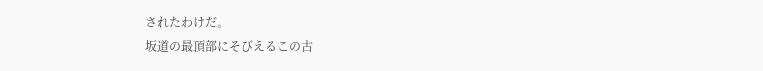されたわけだ。
坂道の最頂部にそびえるこの古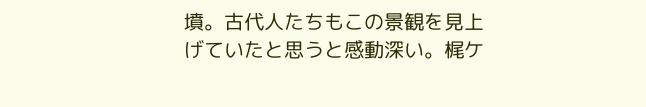墳。古代人たちもこの景観を見上げていたと思うと感動深い。梶ケ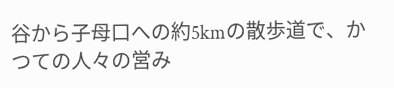谷から子母口への約5kmの散歩道で、かつての人々の営み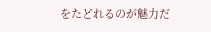をたどれるのが魅力だ